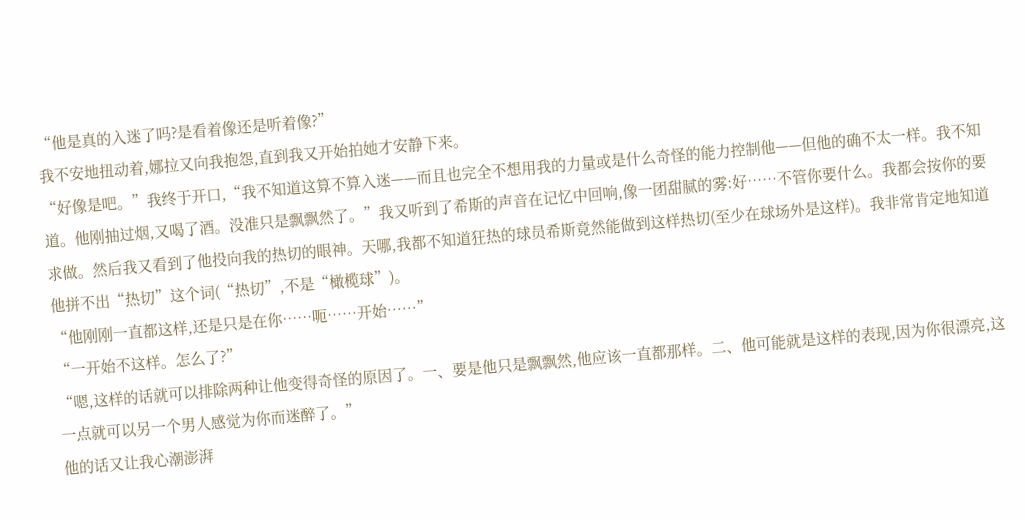“他是真的入迷了吗?是看着像还是听着像?”
我不安地扭动着,娜拉又向我抱怨,直到我又开始拍她才安静下来。
“好像是吧。”我终于开口,“我不知道这算不算入迷——而且也完全不想用我的力量或是什么奇怪的能力控制他——但他的确不太一样。我不知道。他刚抽过烟,又喝了酒。没准只是飘飘然了。”我又听到了希斯的声音在记忆中回响,像一团甜腻的雾:好……不管你要什么。我都会按你的要求做。然后我又看到了他投向我的热切的眼神。天哪,我都不知道狂热的球员希斯竟然能做到这样热切(至少在球场外是这样)。我非常肯定地知道他拼不出“热切”这个词(“热切”,不是“橄榄球”)。
“他刚刚一直都这样,还是只是在你……呃……开始……”
“一开始不这样。怎么了?”
“嗯,这样的话就可以排除两种让他变得奇怪的原因了。一、要是他只是飘飘然,他应该一直都那样。二、他可能就是这样的表现,因为你很漂亮,这一点就可以另一个男人感觉为你而迷醉了。”
他的话又让我心潮澎湃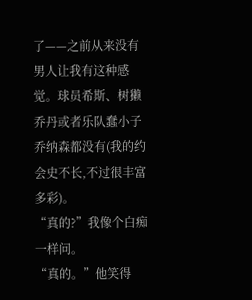了——之前从来没有男人让我有这种感觉。球员希斯、树獭乔丹或者乐队蠢小子乔纳森都没有(我的约会史不长,不过很丰富多彩)。
“真的?”我像个白痴一样问。
“真的。”他笑得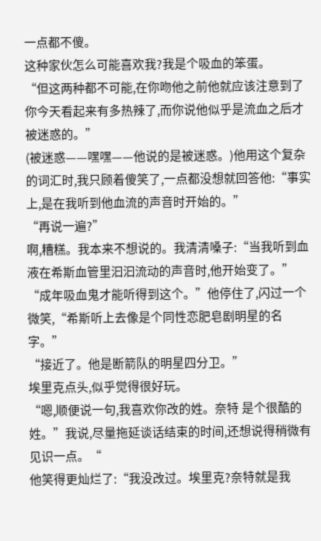一点都不傻。
这种家伙怎么可能喜欢我?我是个吸血的笨蛋。
“但这两种都不可能,在你吻他之前他就应该注意到了你今天看起来有多热辣了,而你说他似乎是流血之后才被迷惑的。”
(被迷惑——嘿嘿——他说的是被迷惑。)他用这个复杂的词汇时,我只顾着傻笑了,一点都没想就回答他:“事实上,是在我听到他血流的声音时开始的。”
“再说一遍?”
啊,糟糕。我本来不想说的。我清清嗓子:“当我听到血液在希斯血管里汩汩流动的声音时,他开始变了。”
“成年吸血鬼才能听得到这个。”他停住了,闪过一个微笑,“希斯听上去像是个同性恋肥皂剧明星的名字。”
“接近了。他是断箭队的明星四分卫。”
埃里克点头,似乎觉得很好玩。
“嗯,顺便说一句,我喜欢你改的姓。奈特 是个很酷的姓。”我说,尽量拖延谈话结束的时间,还想说得稍微有见识一点。“
他笑得更灿烂了:“我没改过。埃里克?奈特就是我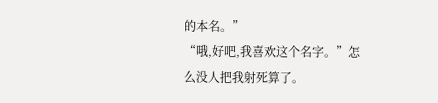的本名。”
“哦,好吧,我喜欢这个名字。”怎么没人把我射死算了。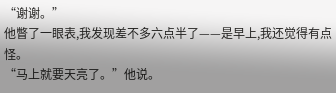“谢谢。”
他瞥了一眼表,我发现差不多六点半了——是早上,我还觉得有点怪。
“马上就要天亮了。”他说。